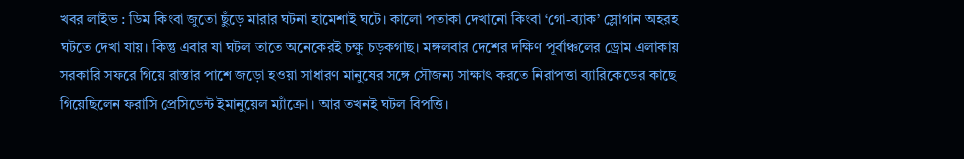খবর লাইভ : ডিম কিংবা জুতো ছুঁড়ে মারার ঘটনা হামেশাই ঘটে। কালো পতাকা দেখানো কিংবা ‘গো-ব্যাক’ স্লোগান অহরহ ঘটতে দেখা যায়। কিন্তু এবার যা ঘটল তাতে অনেকেরই চক্ষু চড়কগাছ। মঙ্গলবার দেশের দক্ষিণ পূর্বাঞ্চলের ড্রোম এলাকায় সরকারি সফরে গিয়ে রাস্তার পাশে জড়ো হওয়া সাধারণ মানুষের সঙ্গে সৌজন্য সাক্ষাৎ করতে নিরাপত্তা ব্যারিকেডের কাছে গিয়েছিলেন ফরাসি প্রেসিডেন্ট ইমানুয়েল ম্যাঁক্রো। আর তখনই ঘটল বিপত্তি।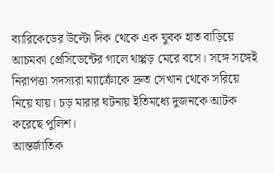ব্যারিকেডের উল্টো দিক থেকে এক যুবক হাত বাড়িয়ে আচমকা প্রেসিডেন্টের গালে থাপ্পড় মেরে বসে। সঙ্গে সঙ্গেই নিরাপত্তা সদস্যরা ম্যাক্রোঁকে দ্রুত সেখান থেকে সরিয়ে নিয়ে যায়। চড় মারার ঘটনায় ইতিমধ্যে দুজনকে আটক করেছে পুলিশ।
আন্তর্জাতিক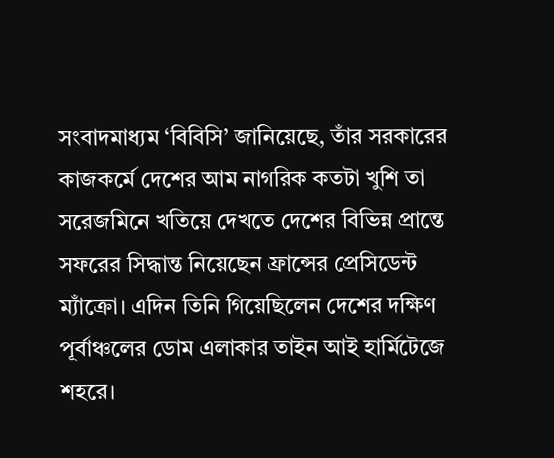সংবাদমাধ্যম ‘বিবিসি’ জানিয়েছে, তাঁর সরকারের কাজকর্মে দেশের আম নাগরিক কতটা খুশি তা সরেজমিনে খতিয়ে দেখতে দেশের বিভিন্ন প্রান্তে সফরের সিদ্ধান্ত নিয়েছেন ফ্রান্সের প্রেসিডেন্ট ম্যাঁক্রো। এদিন তিনি গিয়েছিলেন দেশের দক্ষিণ পূর্বাঞ্চলের ডোম এলাকার তাইন আই হার্মিটেজে শহরে।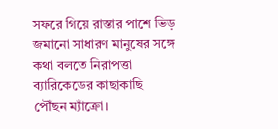সফরে গিয়ে রাস্তার পাশে ভিড় জমানো সাধারণ মানুষের সঙ্গে কথা বলতে নিরাপত্তা ব্যারিকেডের কাছাকাছি পৌঁছন ম্যাঁক্রো।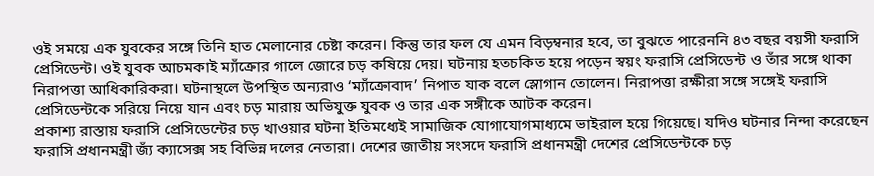ওই সময়ে এক যুবকের সঙ্গে তিনি হাত মেলানোর চেষ্টা করেন। কিন্তু তার ফল যে এমন বিড়ম্বনার হবে, তা বুঝতে পারেননি ৪৩ বছর বয়সী ফরাসি প্রেসিডেন্ট। ওই যুবক আচমকাই ম্যাঁক্রোর গালে জোরে চড় কষিয়ে দেয়। ঘটনায় হতচকিত হয়ে পড়েন স্বয়ং ফরাসি প্রেসিডেন্ট ও তাঁর সঙ্গে থাকা নিরাপত্তা আধিকারিকরা। ঘটনাস্থলে উপস্থিত অন্যরাও ‘ম্যাঁক্রোবাদ’ নিপাত যাক বলে স্লোগান তোলেন। নিরাপত্তা রক্ষীরা সঙ্গে সঙ্গেই ফরাসি প্রেসিডেন্টকে সরিয়ে নিয়ে যান এবং চড় মারায় অভিযুক্ত যুবক ও তার এক সঙ্গীকে আটক করেন।
প্রকাশ্য রাস্তায় ফরাসি প্রেসিডেন্টের চড় খাওয়ার ঘটনা ইতিমধ্যেই সামাজিক যোগাযোগমাধ্যমে ভাইরাল হয়ে গিয়েছে। যদিও ঘটনার নিন্দা করেছেন ফরাসি প্রধানমন্ত্রী জ্যঁ ক্যাসেক্স সহ বিভিন্ন দলের নেতারা। দেশের জাতীয় সংসদে ফরাসি প্রধানমন্ত্রী দেশের প্রেসিডেন্টকে চড়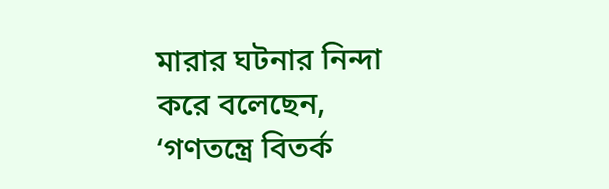মারার ঘটনার নিন্দা করে বলেছেন, ‘গণতন্ত্রে বিতর্ক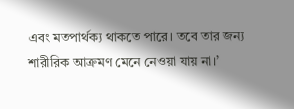এবং মতপার্থক্য থাকতে পারে। তবে তার জন্য শারীরিক আক্রমণ মেনে নেওয়া যায় না।’